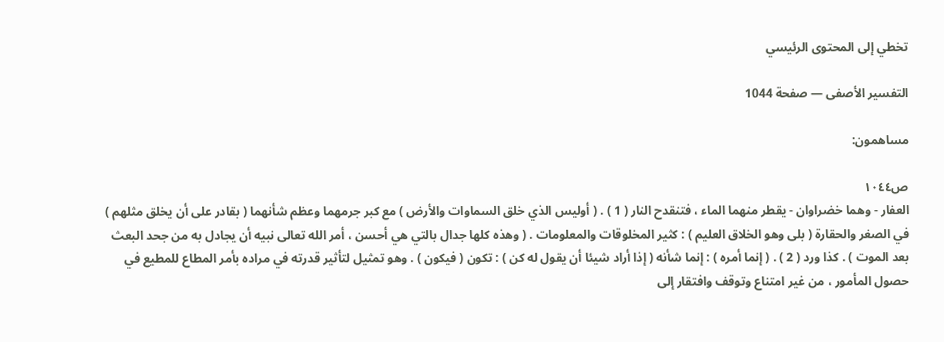تخطي إلى المحتوى الرئيسي

التفسير الأصفى — صفحة 1044

مساهمون:

ص١٠٤٤
العفار - وهما خضراوان - يقطر منهما الماء ، فتنقدح النار ( 1 ) . ( أوليس الذي خلق السماوات والأرض ) مع كبر جرمهما وعظم شأنهما ( بقادر على أن يخلق مثلهم ) في الصغر والحقارة ( بلى وهو الخلاق العليم ) : كثير المخلوقات والمعلومات . ( وهذه كلها جدال بالتي هي أحسن ، أمر الله تعالى نبيه أن يجادل به من جحد البعث بعد الموت ) . كذا ورد ( 2 ) . ( إنما أمره ) : إنما شأنه ( إذا أراد شيئا أن يقول له كن ) : تكون ( فيكون ) . وهو تمثيل لتأثير قدرته في مراده بأمر المطاع للمطيع في حصول المأمور ، من غير امتناع وتوقف وافتقار إلى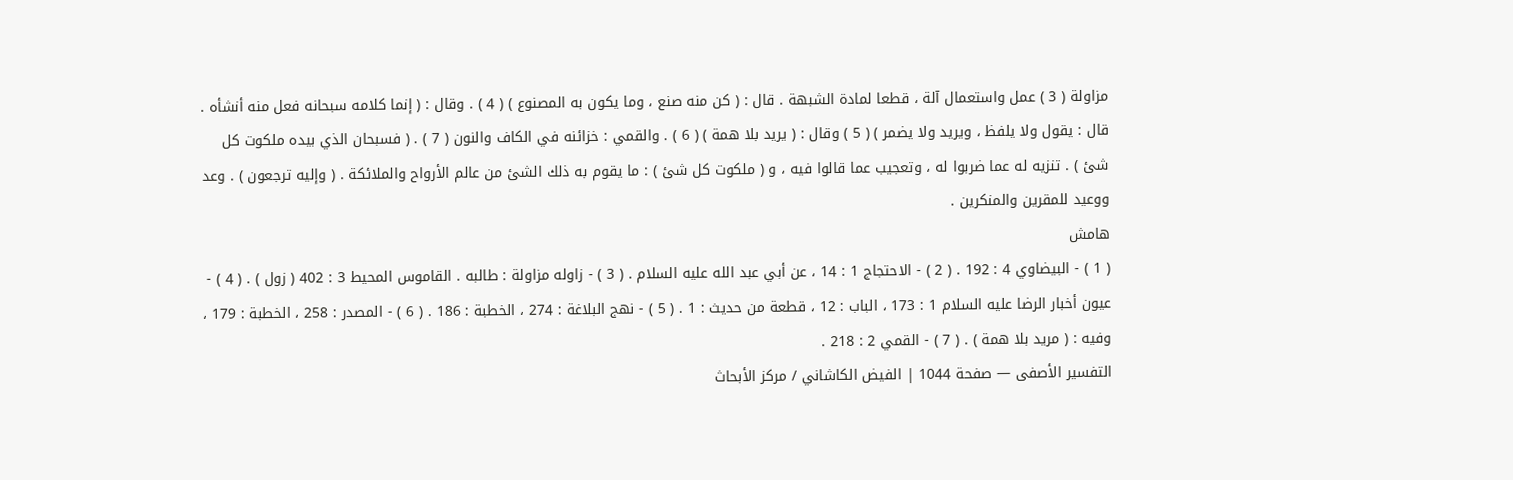مزاولة ( 3 ) عمل واستعمال آلة ، قطعا لمادة الشبهة . قال : ( كن منه صنع ، وما يكون به المصنوع ) ( 4 ) . وقال : ( إنما كلامه سبحانه فعل منه أنشأه . قال : يقول ولا يلفظ ، ويريد ولا يضمر ) ( 5 ) وقال : ( يريد بلا همة ) ( 6 ) . والقمي : خزائنه في الكاف والنون ( 7 ) . ( فسبحان الذي بيده ملكوت كل شئ ) . تنزيه له عما ضربوا له ، وتعجيب عما قالوا فيه ، و ( ملكوت كل شئ ) : ما يقوم به ذلك الشئ من عالم الأرواح والملائكة . ( وإليه ترجعون ) . وعد ووعيد للمقرين والمنكرين .
هامش
( 1 ) - البيضاوي 4 : 192 . ( 2 ) - الاحتجاج 1 : 14 ، عن أبي عبد الله عليه السلام . ( 3 ) - زاوله مزاولة : طالبه . القاموس المحيط 3 : 402 ( زول ) . ( 4 ) - عيون أخبار الرضا عليه السلام 1 : 173 ، الباب : 12 ، قطعة من حديث : 1 . ( 5 ) - نهج البلاغة : 274 ، الخطبة : 186 . ( 6 ) - المصدر : 258 ، الخطبة : 179 ، وفيه : ( مريد بلا همة ) . ( 7 ) - القمي 2 : 218 .
التفسير الأصفى — صفحة 1044 | الفيض الكاشاني / مركز الأبحاث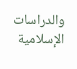والدراسات الإسلامية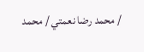/ محمد رضا نعمتي / محمد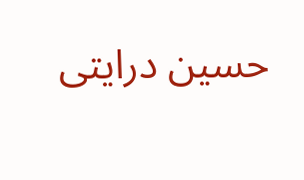حسين درايتى